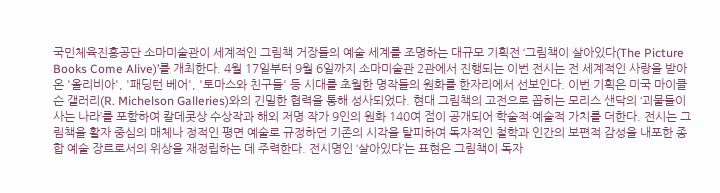국민체육진흥공단 소마미술관이 세계적인 그림책 거장들의 예술 세계를 조명하는 대규모 기획전 ‘그림책이 살아있다(The Picture Books Come Alive)’를 개최한다. 4월 17일부터 9월 6일까지 소마미술관 2관에서 진행되는 이번 전시는 전 세계적인 사랑을 받아온 '올리비아', '패딩턴 베어', '토마스와 친구들' 등 시대를 초월한 명작들의 원화를 한자리에서 선보인다. 이번 기획은 미국 마이클슨 갤러리(R. Michelson Galleries)와의 긴밀한 협력을 통해 성사되었다. 현대 그림책의 고전으로 꼽히는 모리스 샌닥의 ‘괴물들이 사는 나라’를 포함하여 칼데콧상 수상작과 해외 저명 작가 9인의 원화 140여 점이 공개되어 학술적·예술적 가치를 더한다. 전시는 그림책을 활자 중심의 매체나 정적인 평면 예술로 규정하던 기존의 시각을 탈피하여 독자적인 철학과 인간의 보편적 감성을 내포한 종합 예술 장르로서의 위상을 재정립하는 데 주력한다. 전시명인 ‘살아있다’는 표현은 그림책이 독자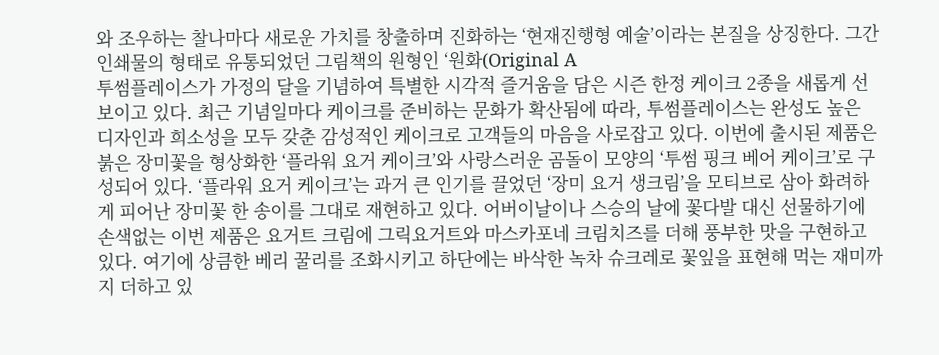와 조우하는 찰나마다 새로운 가치를 창출하며 진화하는 ‘현재진행형 예술’이라는 본질을 상징한다. 그간 인쇄물의 형태로 유통되었던 그림책의 원형인 ‘원화(Original A
투썸플레이스가 가정의 달을 기념하여 특별한 시각적 즐거움을 담은 시즌 한정 케이크 2종을 새롭게 선보이고 있다. 최근 기념일마다 케이크를 준비하는 문화가 확산됨에 따라, 투썸플레이스는 완성도 높은 디자인과 희소성을 모두 갖춘 감성적인 케이크로 고객들의 마음을 사로잡고 있다. 이번에 출시된 제품은 붉은 장미꽃을 형상화한 ‘플라워 요거 케이크’와 사랑스러운 곰돌이 모양의 ‘투썸 핑크 베어 케이크’로 구성되어 있다. ‘플라워 요거 케이크’는 과거 큰 인기를 끌었던 ‘장미 요거 생크림’을 모티브로 삼아 화려하게 피어난 장미꽃 한 송이를 그대로 재현하고 있다. 어버이날이나 스승의 날에 꽃다발 대신 선물하기에 손색없는 이번 제품은 요거트 크림에 그릭요거트와 마스카포네 크림치즈를 더해 풍부한 맛을 구현하고 있다. 여기에 상큼한 베리 꿀리를 조화시키고 하단에는 바삭한 녹차 슈크레로 꽃잎을 표현해 먹는 재미까지 더하고 있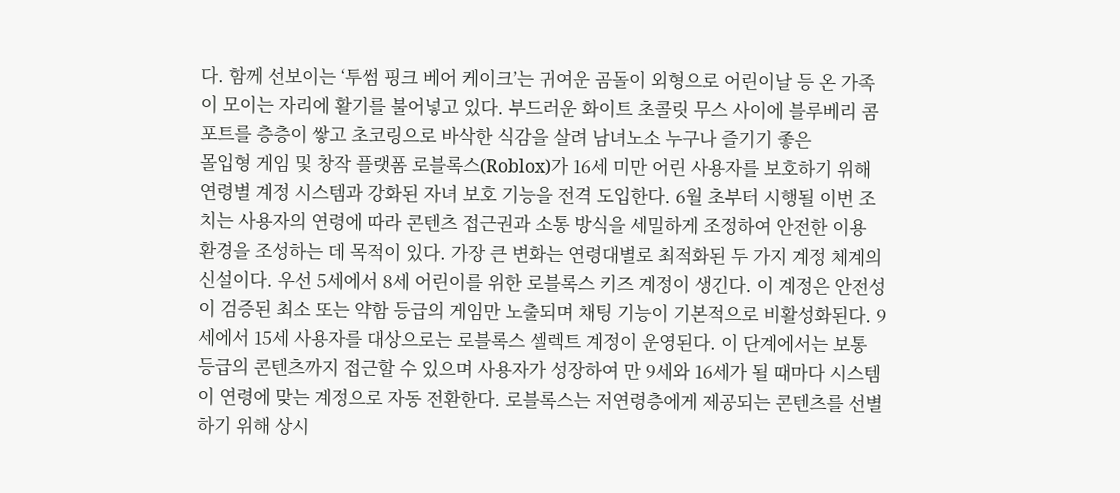다. 함께 선보이는 ‘투썸 핑크 베어 케이크’는 귀여운 곰돌이 외형으로 어린이날 등 온 가족이 모이는 자리에 활기를 불어넣고 있다. 부드러운 화이트 초콜릿 무스 사이에 블루베리 콤포트를 층층이 쌓고 초코링으로 바삭한 식감을 살려 남녀노소 누구나 즐기기 좋은
몰입형 게임 및 창작 플랫폼 로블록스(Roblox)가 16세 미만 어린 사용자를 보호하기 위해 연령별 계정 시스템과 강화된 자녀 보호 기능을 전격 도입한다. 6월 초부터 시행될 이번 조치는 사용자의 연령에 따라 콘텐츠 접근권과 소통 방식을 세밀하게 조정하여 안전한 이용 환경을 조성하는 데 목적이 있다. 가장 큰 변화는 연령대별로 최적화된 두 가지 계정 체계의 신설이다. 우선 5세에서 8세 어린이를 위한 로블록스 키즈 계정이 생긴다. 이 계정은 안전성이 검증된 최소 또는 약함 등급의 게임만 노출되며 채팅 기능이 기본적으로 비활성화된다. 9세에서 15세 사용자를 대상으로는 로블록스 셀렉트 계정이 운영된다. 이 단계에서는 보통 등급의 콘텐츠까지 접근할 수 있으며 사용자가 성장하여 만 9세와 16세가 될 때마다 시스템이 연령에 맞는 계정으로 자동 전환한다. 로블록스는 저연령층에게 제공되는 콘텐츠를 선별하기 위해 상시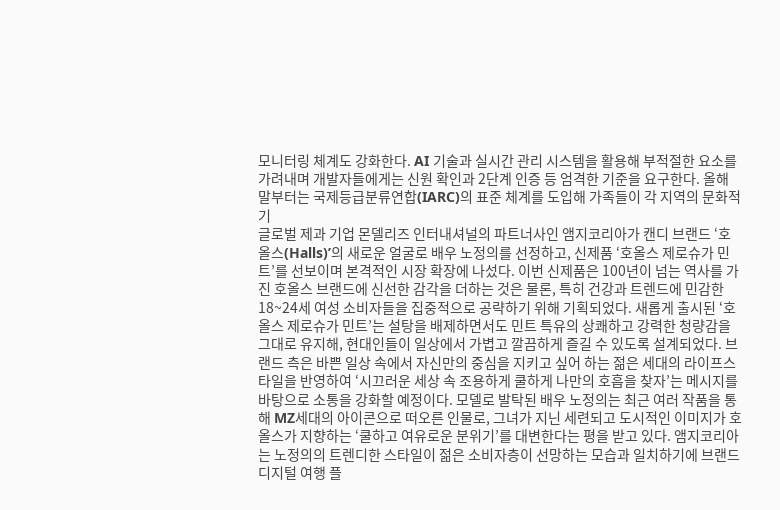모니터링 체계도 강화한다. AI 기술과 실시간 관리 시스템을 활용해 부적절한 요소를 가려내며 개발자들에게는 신원 확인과 2단계 인증 등 엄격한 기준을 요구한다. 올해 말부터는 국제등급분류연합(IARC)의 표준 체계를 도입해 가족들이 각 지역의 문화적 기
글로벌 제과 기업 몬델리즈 인터내셔널의 파트너사인 앰지코리아가 캔디 브랜드 ‘호올스(Halls)’의 새로운 얼굴로 배우 노정의를 선정하고, 신제품 ‘호올스 제로슈가 민트’를 선보이며 본격적인 시장 확장에 나섰다. 이번 신제품은 100년이 넘는 역사를 가진 호올스 브랜드에 신선한 감각을 더하는 것은 물론, 특히 건강과 트렌드에 민감한 18~24세 여성 소비자들을 집중적으로 공략하기 위해 기획되었다. 새롭게 출시된 ‘호올스 제로슈가 민트’는 설탕을 배제하면서도 민트 특유의 상쾌하고 강력한 청량감을 그대로 유지해, 현대인들이 일상에서 가볍고 깔끔하게 즐길 수 있도록 설계되었다. 브랜드 측은 바쁜 일상 속에서 자신만의 중심을 지키고 싶어 하는 젊은 세대의 라이프스타일을 반영하여 ‘시끄러운 세상 속 조용하게 쿨하게 나만의 호흡을 찾자’는 메시지를 바탕으로 소통을 강화할 예정이다. 모델로 발탁된 배우 노정의는 최근 여러 작품을 통해 MZ세대의 아이콘으로 떠오른 인물로, 그녀가 지닌 세련되고 도시적인 이미지가 호올스가 지향하는 ‘쿨하고 여유로운 분위기’를 대변한다는 평을 받고 있다. 앰지코리아는 노정의의 트렌디한 스타일이 젊은 소비자층이 선망하는 모습과 일치하기에 브랜드
디지털 여행 플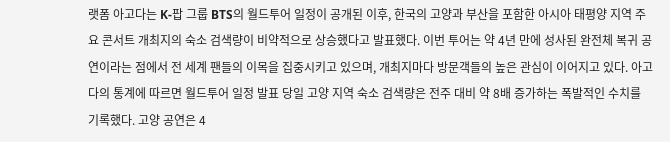랫폼 아고다는 K-팝 그룹 BTS의 월드투어 일정이 공개된 이후, 한국의 고양과 부산을 포함한 아시아 태평양 지역 주요 콘서트 개최지의 숙소 검색량이 비약적으로 상승했다고 발표했다. 이번 투어는 약 4년 만에 성사된 완전체 복귀 공연이라는 점에서 전 세계 팬들의 이목을 집중시키고 있으며, 개최지마다 방문객들의 높은 관심이 이어지고 있다. 아고다의 통계에 따르면 월드투어 일정 발표 당일 고양 지역 숙소 검색량은 전주 대비 약 8배 증가하는 폭발적인 수치를 기록했다. 고양 공연은 4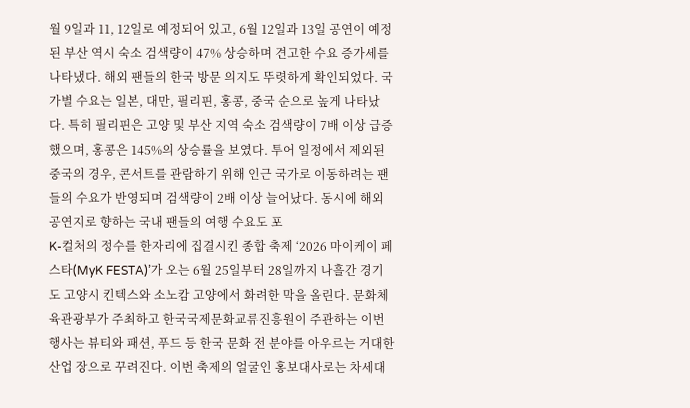월 9일과 11, 12일로 예정되어 있고, 6월 12일과 13일 공연이 예정된 부산 역시 숙소 검색량이 47% 상승하며 견고한 수요 증가세를 나타냈다. 해외 팬들의 한국 방문 의지도 뚜렷하게 확인되었다. 국가별 수요는 일본, 대만, 필리핀, 홍콩, 중국 순으로 높게 나타났다. 특히 필리핀은 고양 및 부산 지역 숙소 검색량이 7배 이상 급증했으며, 홍콩은 145%의 상승률을 보였다. 투어 일정에서 제외된 중국의 경우, 콘서트를 관람하기 위해 인근 국가로 이동하려는 팬들의 수요가 반영되며 검색량이 2배 이상 늘어났다. 동시에 해외 공연지로 향하는 국내 팬들의 여행 수요도 포
K-컬처의 정수를 한자리에 집결시킨 종합 축제 ‘2026 마이케이 페스타(MyK FESTA)’가 오는 6월 25일부터 28일까지 나흘간 경기도 고양시 킨텍스와 소노캄 고양에서 화려한 막을 올린다. 문화체육관광부가 주최하고 한국국제문화교류진흥원이 주관하는 이번 행사는 뷰티와 패션, 푸드 등 한국 문화 전 분야를 아우르는 거대한 산업 장으로 꾸려진다. 이번 축제의 얼굴인 홍보대사로는 차세대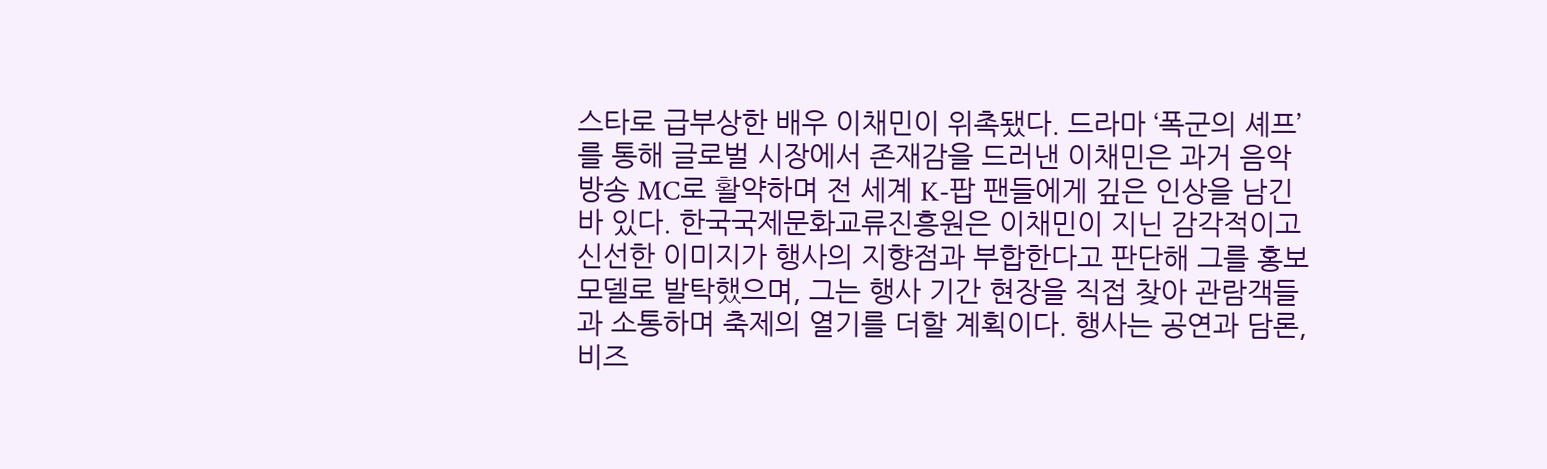스타로 급부상한 배우 이채민이 위촉됐다. 드라마 ‘폭군의 셰프’를 통해 글로벌 시장에서 존재감을 드러낸 이채민은 과거 음악방송 MC로 활약하며 전 세계 K-팝 팬들에게 깊은 인상을 남긴 바 있다. 한국국제문화교류진흥원은 이채민이 지닌 감각적이고 신선한 이미지가 행사의 지향점과 부합한다고 판단해 그를 홍보 모델로 발탁했으며, 그는 행사 기간 현장을 직접 찾아 관람객들과 소통하며 축제의 열기를 더할 계획이다. 행사는 공연과 담론, 비즈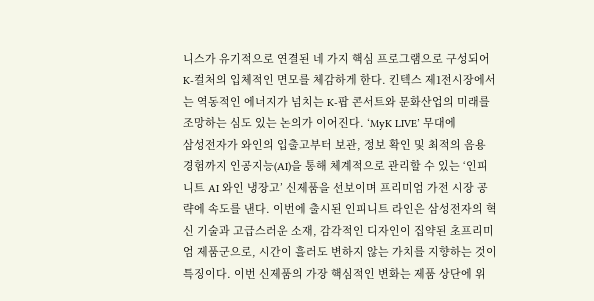니스가 유기적으로 연결된 네 가지 핵심 프로그램으로 구성되어 K-컬처의 입체적인 면모를 체감하게 한다. 킨텍스 제1전시장에서는 역동적인 에너지가 넘치는 K-팝 콘서트와 문화산업의 미래를 조망하는 심도 있는 논의가 이어진다. ‘MyK LIVE’ 무대에
삼성전자가 와인의 입출고부터 보관, 정보 확인 및 최적의 음용 경험까지 인공지능(AI)을 통해 체계적으로 관리할 수 있는 ‘인피니트 AI 와인 냉장고’ 신제품을 선보이며 프리미엄 가전 시장 공략에 속도를 낸다. 이번에 출시된 인피니트 라인은 삼성전자의 혁신 기술과 고급스러운 소재, 감각적인 디자인이 집약된 초프리미엄 제품군으로, 시간이 흘러도 변하지 않는 가치를 지향하는 것이 특징이다. 이번 신제품의 가장 핵심적인 변화는 제품 상단에 위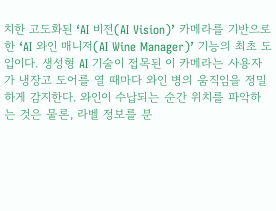치한 고도화된 ‘AI 비전(AI Vision)’ 카메라를 기반으로 한 ‘AI 와인 매니저(AI Wine Manager)’ 기능의 최초 도입이다. 생성형 AI 기술이 접목된 이 카메라는 사용자가 냉장고 도어를 열 때마다 와인 병의 움직임을 정밀하게 감지한다. 와인이 수납되는 순간 위치를 파악하는 것은 물론, 라벨 정보를 분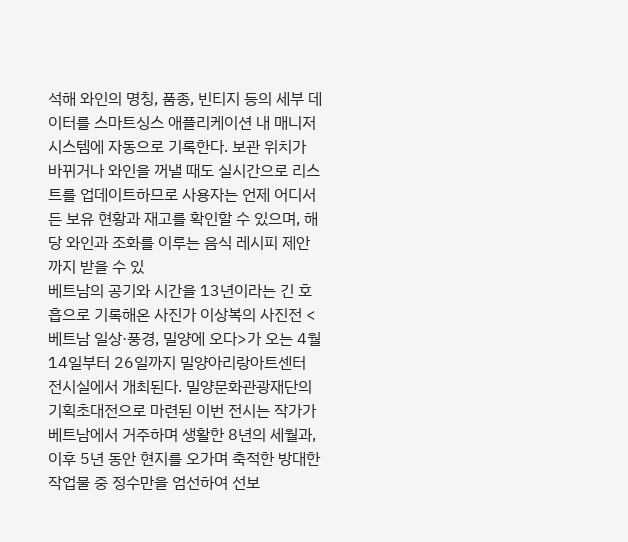석해 와인의 명칭, 품종, 빈티지 등의 세부 데이터를 스마트싱스 애플리케이션 내 매니저 시스템에 자동으로 기록한다. 보관 위치가 바뀌거나 와인을 꺼낼 때도 실시간으로 리스트를 업데이트하므로 사용자는 언제 어디서든 보유 현황과 재고를 확인할 수 있으며, 해당 와인과 조화를 이루는 음식 레시피 제안까지 받을 수 있
베트남의 공기와 시간을 13년이라는 긴 호흡으로 기록해온 사진가 이상복의 사진전 <베트남 일상·풍경, 밀양에 오다>가 오는 4월 14일부터 26일까지 밀양아리랑아트센터 전시실에서 개최된다. 밀양문화관광재단의 기획초대전으로 마련된 이번 전시는 작가가 베트남에서 거주하며 생활한 8년의 세월과, 이후 5년 동안 현지를 오가며 축적한 방대한 작업물 중 정수만을 엄선하여 선보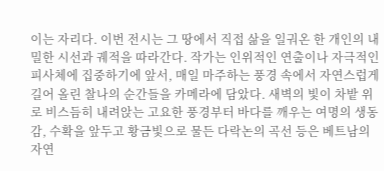이는 자리다. 이번 전시는 그 땅에서 직접 삶을 일궈온 한 개인의 내밀한 시선과 궤적을 따라간다. 작가는 인위적인 연출이나 자극적인 피사체에 집중하기에 앞서, 매일 마주하는 풍경 속에서 자연스럽게 길어 올린 찰나의 순간들을 카메라에 담았다. 새벽의 빛이 차밭 위로 비스듬히 내려앉는 고요한 풍경부터 바다를 깨우는 여명의 생동감, 수확을 앞두고 황금빛으로 물든 다락논의 곡선 등은 베트남의 자연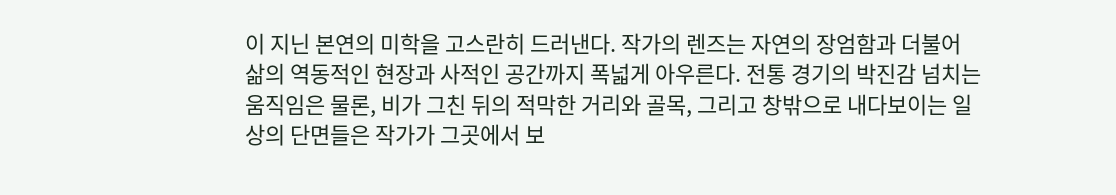이 지닌 본연의 미학을 고스란히 드러낸다. 작가의 렌즈는 자연의 장엄함과 더불어 삶의 역동적인 현장과 사적인 공간까지 폭넓게 아우른다. 전통 경기의 박진감 넘치는 움직임은 물론, 비가 그친 뒤의 적막한 거리와 골목, 그리고 창밖으로 내다보이는 일상의 단면들은 작가가 그곳에서 보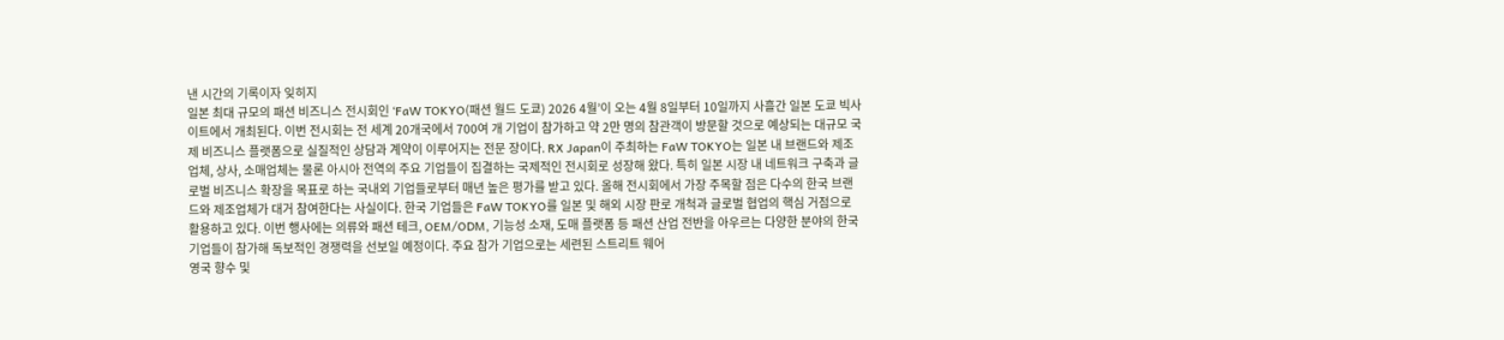낸 시간의 기록이자 잊히지
일본 최대 규모의 패션 비즈니스 전시회인 ‘FaW TOKYO(패션 월드 도쿄) 2026 4월’이 오는 4월 8일부터 10일까지 사흘간 일본 도쿄 빅사이트에서 개최된다. 이번 전시회는 전 세계 20개국에서 700여 개 기업이 참가하고 약 2만 명의 참관객이 방문할 것으로 예상되는 대규모 국제 비즈니스 플랫폼으로 실질적인 상담과 계약이 이루어지는 전문 장이다. RX Japan이 주최하는 FaW TOKYO는 일본 내 브랜드와 제조업체, 상사, 소매업체는 물론 아시아 전역의 주요 기업들이 집결하는 국제적인 전시회로 성장해 왔다. 특히 일본 시장 내 네트워크 구축과 글로벌 비즈니스 확장을 목표로 하는 국내외 기업들로부터 매년 높은 평가를 받고 있다. 올해 전시회에서 가장 주목할 점은 다수의 한국 브랜드와 제조업체가 대거 참여한다는 사실이다. 한국 기업들은 FaW TOKYO를 일본 및 해외 시장 판로 개척과 글로벌 협업의 핵심 거점으로 활용하고 있다. 이번 행사에는 의류와 패션 테크, OEM/ODM, 기능성 소재, 도매 플랫폼 등 패션 산업 전반을 아우르는 다양한 분야의 한국 기업들이 참가해 독보적인 경쟁력을 선보일 예정이다. 주요 참가 기업으로는 세련된 스트리트 웨어
영국 향수 및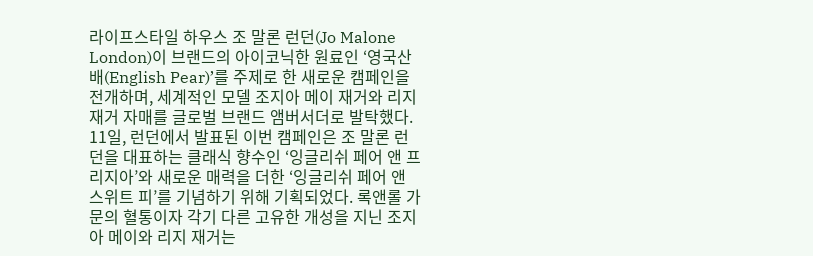라이프스타일 하우스 조 말론 런던(Jo Malone London)이 브랜드의 아이코닉한 원료인 ‘영국산 배(English Pear)’를 주제로 한 새로운 캠페인을 전개하며, 세계적인 모델 조지아 메이 재거와 리지 재거 자매를 글로벌 브랜드 앰버서더로 발탁했다. 11일, 런던에서 발표된 이번 캠페인은 조 말론 런던을 대표하는 클래식 향수인 ‘잉글리쉬 페어 앤 프리지아’와 새로운 매력을 더한 ‘잉글리쉬 페어 앤 스위트 피’를 기념하기 위해 기획되었다. 록앤롤 가문의 혈통이자 각기 다른 고유한 개성을 지닌 조지아 메이와 리지 재거는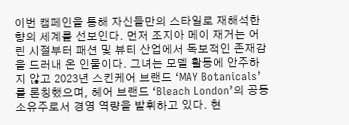이번 캠페인을 통해 자신들만의 스타일로 재해석한 향의 세계를 선보인다. 먼저 조지아 메이 재거는 어린 시절부터 패션 및 뷰티 산업에서 독보적인 존재감을 드러내 온 인물이다. 그녀는 모델 활동에 안주하지 않고 2023년 스킨케어 브랜드 ‘MAY Botanicals’를 론칭했으며, 헤어 브랜드 ‘Bleach London’의 공동 소유주로서 경영 역량을 발휘하고 있다. 현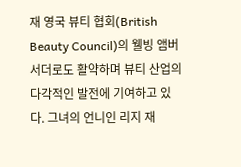재 영국 뷰티 협회(British Beauty Council)의 웰빙 앰버서더로도 활약하며 뷰티 산업의 다각적인 발전에 기여하고 있다. 그녀의 언니인 리지 재